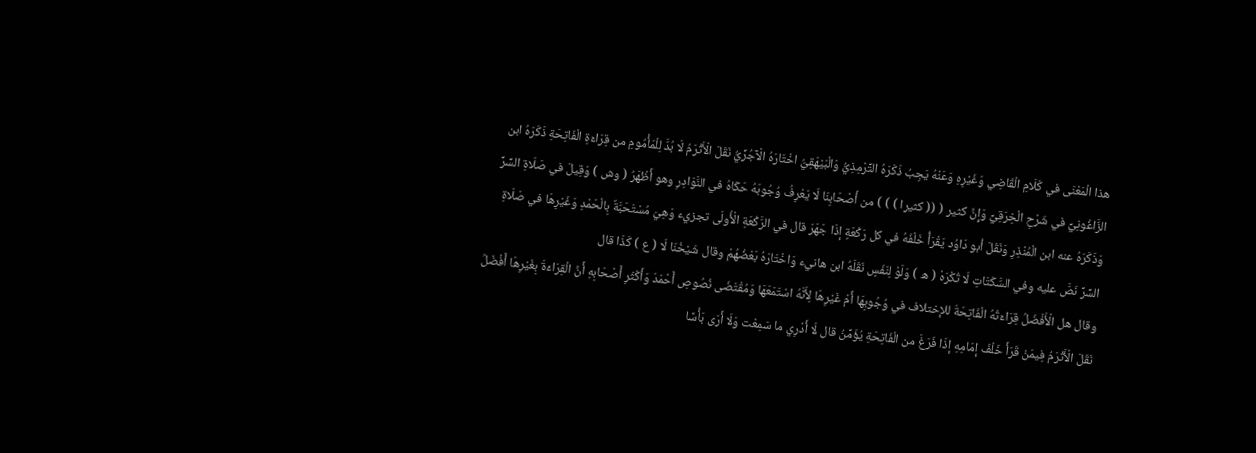هذا الْمَعْنَى في كَلَامِ الْقَاضِي وَغَيْرِهِ وَعَنْهُ يَجِبُ ذَكَرَهُ التِّرْمِذِيُّ وَالْبَيْهَقِيُّ اخْتَارَهُ الْآجُرِّيُّ نَقَلَ الْأَثْرَمُ لَا بُدَّ لِلْمَأْمُومِ من قِرَاءَةِ الْفَاتِحَةِ ذَكَرَهُ ابن الزَّاغُونِيِّ في شَرْحِ الْخِرَقِيِّ وَإِنَّ كثير ( (( كثيرا ) ) ) من أَصْحَابِنَا لَا يَعْرِفُ وُجُوبَهُ حَكَاهُ في النَّوَادِرِ وهو أَظْهَرُ ( وش ) وَقِيلَ في صَلَاةِ السِّرِّ وَذَكَرَهُ عنه ابن الْمُنْذِرِ وَنَقَلَ أبو دَاوُد يَقْرَأُ خَلْفَهُ في كل رَكْعَةٍ إذَا جَهَرَ قال في الرَّكْعَةِ الْأُولَى تجزيء وَهِيَ مُسْتَحَبَّةٌ بِالْحَمْدِ وَغَيْرِهَا في صَلَاةِ السِّرِّ نَصَّ عليه وفي السَّكَتَاتِ لَا تُكْرَهْ ( ه ) وَلَوْ لِنَفَسٍ نَقَلَهُ ابن هانيء وَاخْتَارَهُ بَعْضُهُمْ وقال شَيْخُنَا لَا ( ع ) كَذَا قال
وقال هل الْأَفْضَلُ قِرَاءَتُهُ الْفَاتِحَةَ للإختلاف في وُجُوبِهَا أَمْ غَيْرِهَا لِأَنَّهُ اسْتَمَعَهَا وَمُقْتَضَى نُصُوصِ أَحْمَدَ وَأَكْثَرِ أَصْحَابِهِ أَنَّ الْقِرَاءَةَ بِغَيْرِهَا أَفْضَلُ
نَقَلَ الْأَثْرَمُ فِيمَنْ قَرَأَ خَلْفَ إمَامِهِ إذَا فَرَغَ من الْفَاتِحَةِ يُؤَمِّنُ قال لَا أَدْرِي ما سَمِعْت وَلَا أَرَى بَأْسًا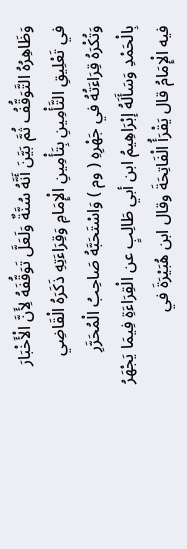وَظَاهِرُهُ التَّوَقُّفُ ثُمَّ بَيَّنَ أَنَّهُ سُنَّةٌ وَلَعَلَّ تَوَقُّفَهُ لِأَنَّ الْأَخْبَارَ في تَعْلِيقِ التَّأْمِينِ بِتَأْمِينِ الْإِمَامِ وَقِرَاءَتِهِ ذَكَرَهُ الْقَاضِي
وَتُكْرَهُ قِرَاءَتُهُ في جَهْرِهِ ( وم ) وَاسْتَحَبَّهُ صَاحِبُ الْمُحَرَّرِ بِالْحَمْدِ وَسَأَلَهُ إبْرَاهِيمُ ابن أبي طَالِبٍ عن الْقِرَاءَةِ فِيمَا يَجْهَرُ فيه الْإِمَامُ قال يَقْرَأُ الْفَاتِحَةَ وقال ابن هُبَيْرَةَ في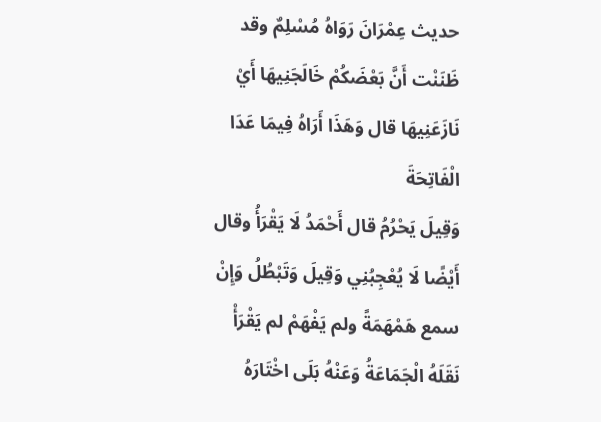حديث عِمْرَانَ رَوَاهُ مُسْلِمٌ وقد ظَنَنْت أَنَّ بَعْضَكُمْ خَالَجَنِيهَا أَيْ نَازَعَنِيهَا قال وَهَذَا أَرَاهُ فِيمَا عَدَا الْفَاتِحَةَ
وَقِيلَ يَحْرُمُ قال أَحْمَدُ لَا يَقْرَأُ وقال أَيْضًا لَا يُعْجِبُنِي وَقِيلَ وَتَبْطُلُ وَإِنْ سمع هَمْهَمَةً ولم يَفْهَمْ لم يَقْرَأْ
نَقَلَهُ الْجَمَاعَةُ وَعَنْهُ بَلَى اخْتَارَهُ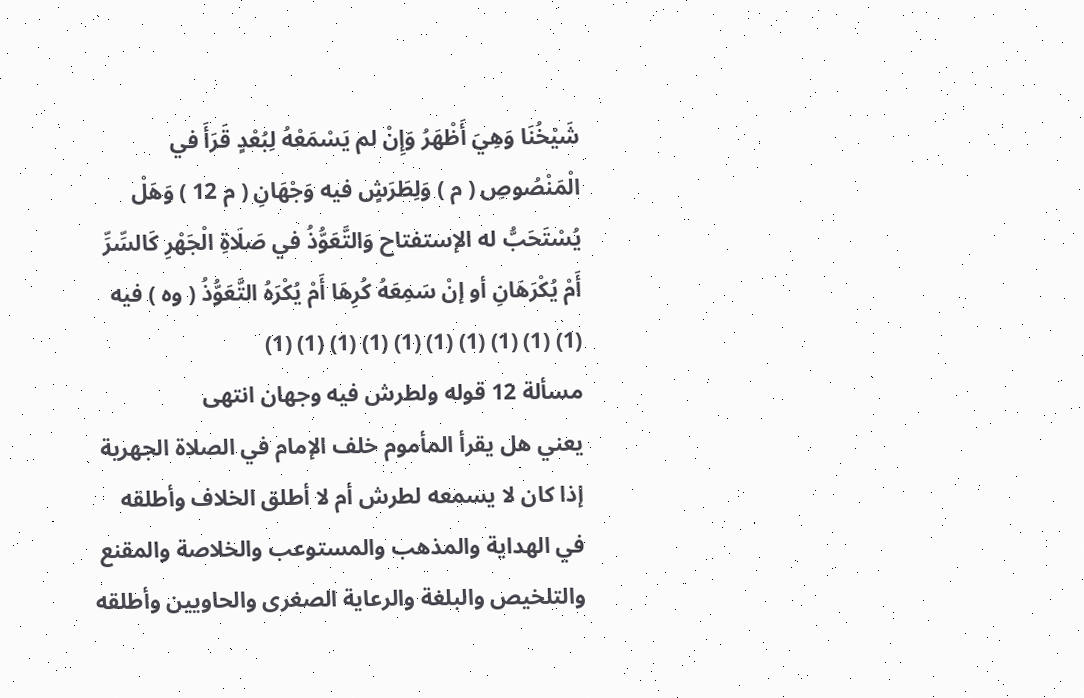شَيْخُنَا وَهِيَ أَظْهَرُ وَإِنْ لم يَسْمَعْهُ لِبُعْدٍ قَرَأَ في الْمَنْصُوصِ ( م ) وَلِطَرَشٍ فيه وَجْهَانِ ( م 12 ) وَهَلْ يُسْتَحَبُّ له الإستفتاح وَالتَّعَوُّذُ في صَلَاةِ الْجَهْرِ كَالسِّرِّ أَمْ يُكْرَهَانِ أو إنْ سَمِعَهُ كُرِهَا أَمْ يُكْرَهُ التَّعَوُّذُ ( وه ) فيه (1) (1) (1) (1) (1) (1) (1) (1) (1) (1)
مسألة 12 قوله ولطرش فيه وجهان انتهى
يعني هل يقرأ المأموم خلف الإمام في الصلاة الجهرية إذا كان لا يسمعه لطرش أم لا أطلق الخلاف وأطلقه في الهداية والمذهب والمستوعب والخلاصة والمقنع والتلخيص والبلغة والرعاية الصغرى والحاويين وأطلقه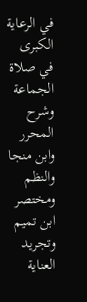في الرعاية الكبرى في صلاة الجماعة وشرح المحرر وابن منجا والنظم ومختصر ابن تميم وتجريد العناية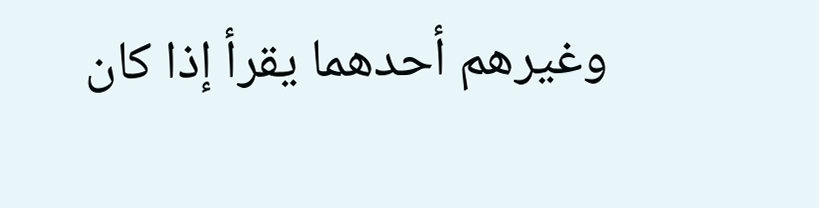وغيرهم أحدهما يقرأ إذا كان